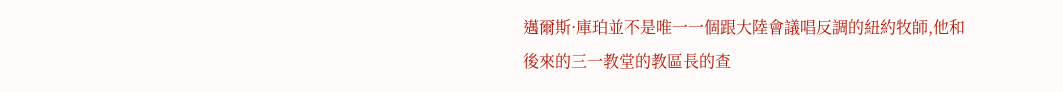邁爾斯·庫珀並不是唯一一個跟大陸會議唱反調的紐約牧師,他和後來的三一教堂的教區長的查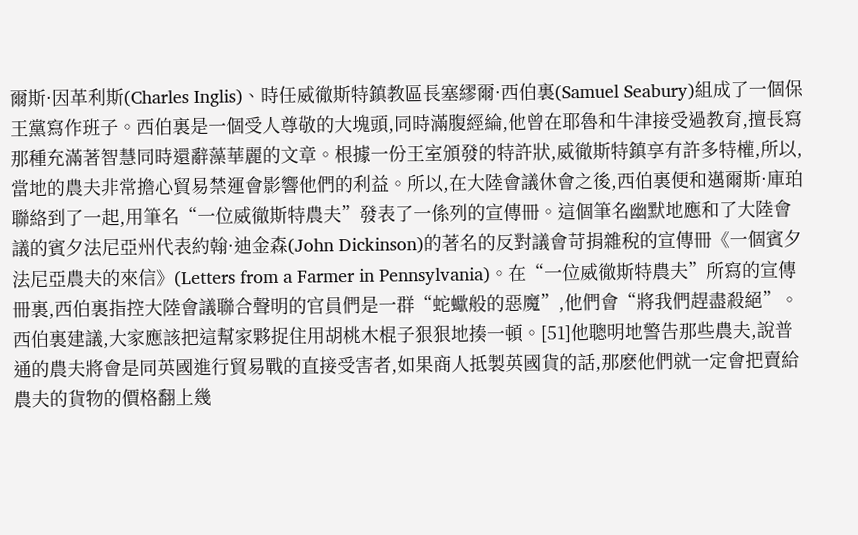爾斯·因革利斯(Charles Inglis)、時任威徹斯特鎮教區長塞繆爾·西伯裏(Samuel Seabury)組成了一個保王黨寫作班子。西伯裏是一個受人尊敬的大塊頭,同時滿腹經綸,他曾在耶魯和牛津接受過教育,擅長寫那種充滿著智慧同時還辭藻華麗的文章。根據一份王室頒發的特許狀,威徹斯特鎮享有許多特權,所以,當地的農夫非常擔心貿易禁運會影響他們的利益。所以,在大陸會議休會之後,西伯裏便和邁爾斯·庫珀聯絡到了一起,用筆名“一位威徹斯特農夫”發表了一係列的宣傳冊。這個筆名幽默地應和了大陸會議的賓夕法尼亞州代表約翰·迪金森(John Dickinson)的著名的反對議會苛捐雜稅的宣傳冊《一個賓夕法尼亞農夫的來信》(Letters from a Farmer in Pennsylvania)。在“一位威徹斯特農夫”所寫的宣傳冊裏,西伯裏指控大陸會議聯合聲明的官員們是一群“蛇蠍般的惡魔”,他們會“將我們趕盡殺絕”。西伯裏建議,大家應該把這幫家夥捉住用胡桃木棍子狠狠地揍一頓。[51]他聰明地警告那些農夫,說普通的農夫將會是同英國進行貿易戰的直接受害者,如果商人抵製英國貨的話,那麽他們就一定會把賣給農夫的貨物的價格翻上幾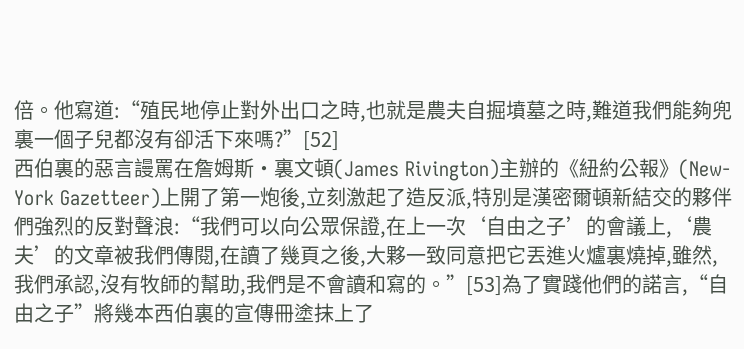倍。他寫道:“殖民地停止對外出口之時,也就是農夫自掘墳墓之時,難道我們能夠兜裏一個子兒都沒有卻活下來嗎?”[52]
西伯裏的惡言謾罵在詹姆斯·裏文頓(James Rivington)主辦的《紐約公報》(New-York Gazetteer)上開了第一炮後,立刻激起了造反派,特別是漢密爾頓新結交的夥伴們強烈的反對聲浪:“我們可以向公眾保證,在上一次‘自由之子’的會議上,‘農夫’的文章被我們傳閱,在讀了幾頁之後,大夥一致同意把它丟進火爐裏燒掉,雖然,我們承認,沒有牧師的幫助,我們是不會讀和寫的。”[53]為了實踐他們的諾言,“自由之子”將幾本西伯裏的宣傳冊塗抹上了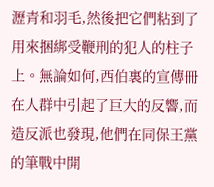瀝青和羽毛,然後把它們粘到了用來捆綁受鞭刑的犯人的柱子上。無論如何,西伯裏的宣傳冊在人群中引起了巨大的反響,而造反派也發現,他們在同保王黨的筆戰中開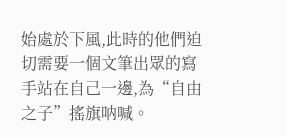始處於下風,此時的他們迫切需要一個文筆出眾的寫手站在自己一邊,為“自由之子”搖旗呐喊。